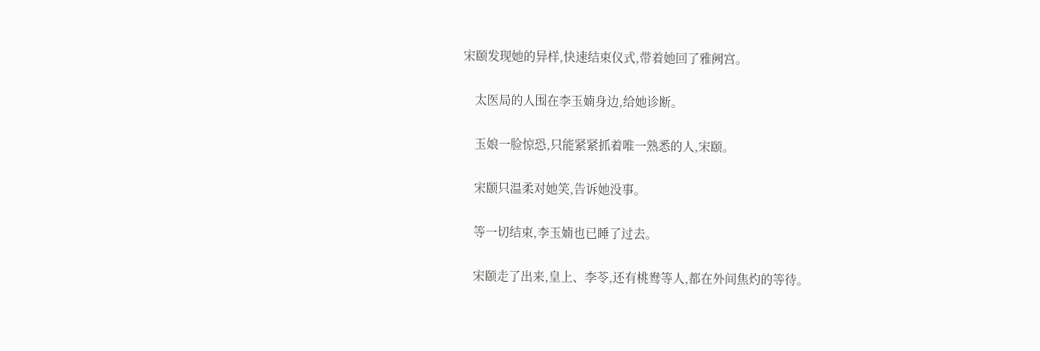宋颐发现她的异样,快速结束仪式,带着她回了雅阙宫。

    太医局的人围在李玉婻身边,给她诊断。

    玉娘一脸惊恐,只能紧紧抓着唯一熟悉的人,宋颐。

    宋颐只温柔对她笑,告诉她没事。

    等一切结束,李玉婻也已睡了过去。

    宋颐走了出来,皇上、李苓,还有桃鸯等人,都在外间焦灼的等待。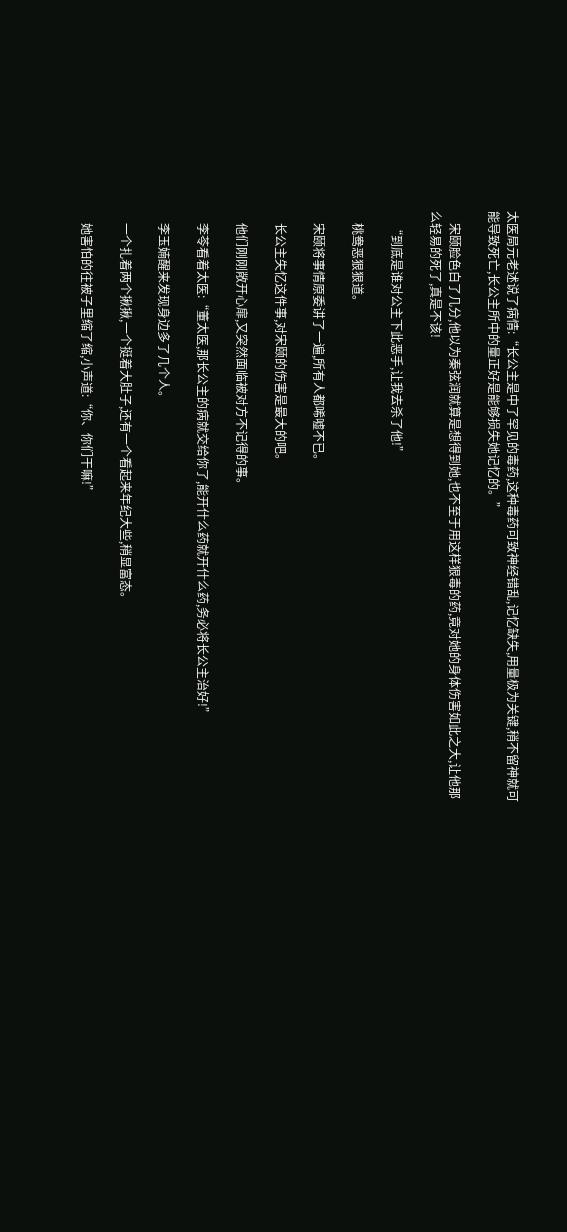太医局元老述说了病情:“长公主是中了罕见的毒药,这种毒药可致神经错乱,记忆缺失,用量极为关键,稍不留神就可能导致死亡,长公主所中的量正好是能够损失她记忆的。”

    宋颐脸色白了几分,他以为秦弦润就算是想得到她,也不至于用这样狠毒的药,竟对她的身体伤害如此之大,让他那么轻易的死了,真是不该!

    “到底是谁对公主下此恶手,让我去杀了他!”

    桃鸯恶狠狠道。

    宋颐将事情原委讲了一遍,所有人都唏嘘不已。

    长公主失忆这件事,对宋颐的伤害是最大的吧。

    他们刚刚敞开心扉,又突然面临被对方不记得的事。

    李苓看着太医:“董太医,那长公主的病就交给你了,能开什么药就开什么药,务必将长公主治好!”

    李玉婻醒来发现身边多了几个人。

    一个扎着两个揪揪,一个挺着大肚子,还有一个看起来年纪大些,稍显富态。

    她害怕的往被子里缩了缩,小声道:“你、你们干嘛!”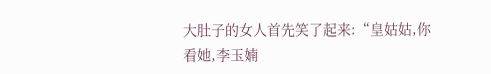大肚子的女人首先笑了起来:“皇姑姑,你看她,李玉婻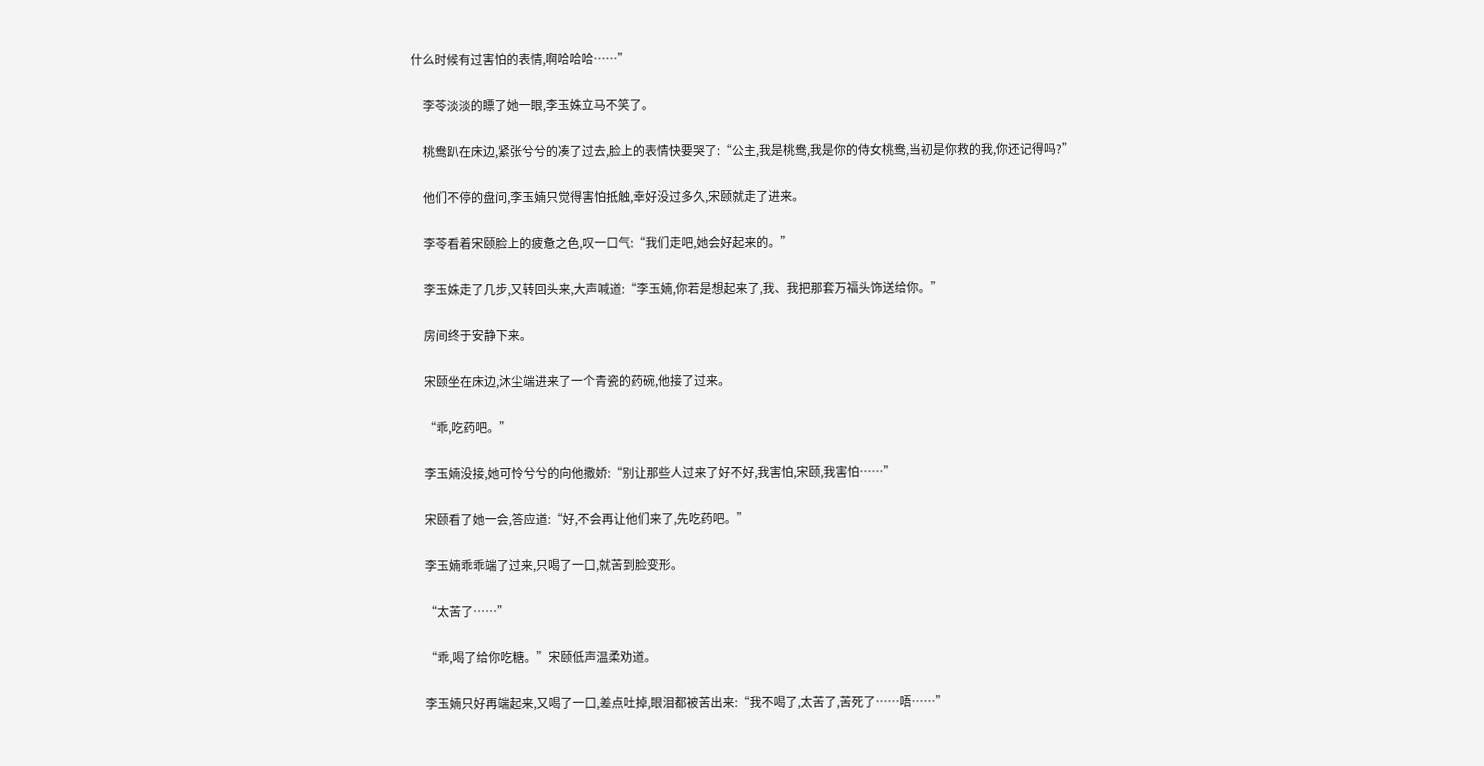什么时候有过害怕的表情,啊哈哈哈……”

    李苓淡淡的瞟了她一眼,李玉姝立马不笑了。

    桃鸯趴在床边,紧张兮兮的凑了过去,脸上的表情快要哭了:“公主,我是桃鸯,我是你的侍女桃鸯,当初是你救的我,你还记得吗?”

    他们不停的盘问,李玉婻只觉得害怕抵触,幸好没过多久,宋颐就走了进来。

    李苓看着宋颐脸上的疲惫之色,叹一口气:“我们走吧,她会好起来的。”

    李玉姝走了几步,又转回头来,大声喊道:“李玉婻,你若是想起来了,我、我把那套万福头饰送给你。”

    房间终于安静下来。

    宋颐坐在床边,沐尘端进来了一个青瓷的药碗,他接了过来。

    “乖,吃药吧。”

    李玉婻没接,她可怜兮兮的向他撒娇:“别让那些人过来了好不好,我害怕,宋颐,我害怕……”

    宋颐看了她一会,答应道:“好,不会再让他们来了,先吃药吧。”

    李玉婻乖乖端了过来,只喝了一口,就苦到脸变形。

    “太苦了……”

    “乖,喝了给你吃糖。”宋颐低声温柔劝道。

    李玉婻只好再端起来,又喝了一口,差点吐掉,眼泪都被苦出来:“我不喝了,太苦了,苦死了……唔……”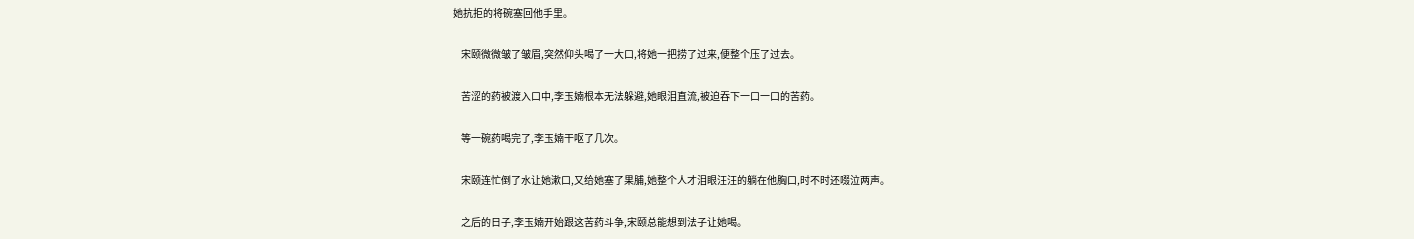她抗拒的将碗塞回他手里。

    宋颐微微皱了皱眉,突然仰头喝了一大口,将她一把捞了过来,便整个压了过去。

    苦涩的药被渡入口中,李玉婻根本无法躲避,她眼泪直流,被迫吞下一口一口的苦药。

    等一碗药喝完了,李玉婻干呕了几次。

    宋颐连忙倒了水让她漱口,又给她塞了果脯,她整个人才泪眼汪汪的躺在他胸口,时不时还啜泣两声。

    之后的日子,李玉婻开始跟这苦药斗争,宋颐总能想到法子让她喝。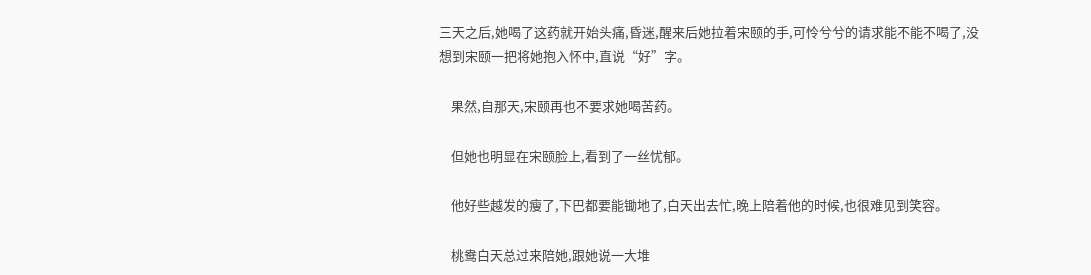三天之后,她喝了这药就开始头痛,昏迷,醒来后她拉着宋颐的手,可怜兮兮的请求能不能不喝了,没想到宋颐一把将她抱入怀中,直说“好”字。

    果然,自那天,宋颐再也不要求她喝苦药。

    但她也明显在宋颐脸上,看到了一丝忧郁。

    他好些越发的瘦了,下巴都要能锄地了,白天出去忙,晚上陪着他的时候,也很难见到笑容。

    桃鸯白天总过来陪她,跟她说一大堆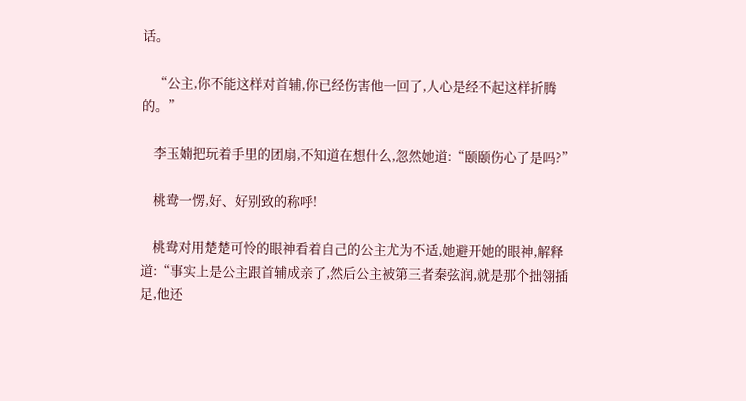话。

    “公主,你不能这样对首辅,你已经伤害他一回了,人心是经不起这样折腾的。”

    李玉婻把玩着手里的团扇,不知道在想什么,忽然她道:“颐颐伤心了是吗?”

    桃鸯一愣,好、好别致的称呼!

    桃鸯对用楚楚可怜的眼神看着自己的公主尤为不适,她避开她的眼神,解释道:“事实上是公主跟首辅成亲了,然后公主被第三者秦弦润,就是那个拙翎插足,他还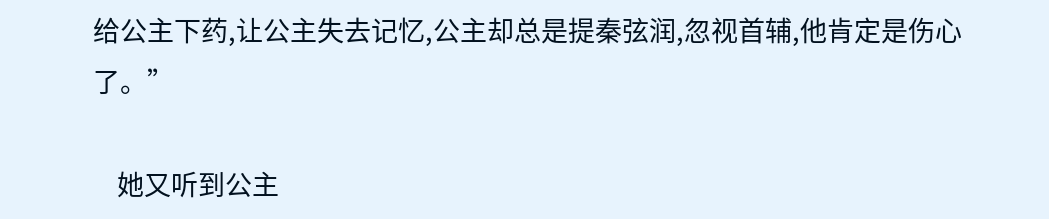给公主下药,让公主失去记忆,公主却总是提秦弦润,忽视首辅,他肯定是伤心了。”

    她又听到公主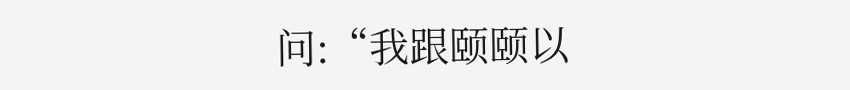问:“我跟颐颐以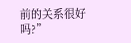前的关系很好吗?”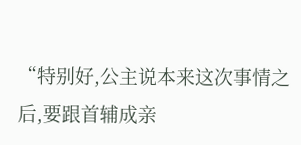“特别好,公主说本来这次事情之后,要跟首辅成亲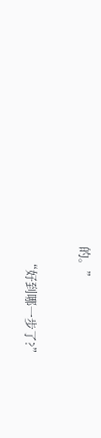的。”

    “好到哪一步了?”